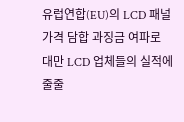유럽연합(EU)의 LCD 패널 가격 담합 과징금 여파로 대만 LCD 업체들의 실적에 줄줄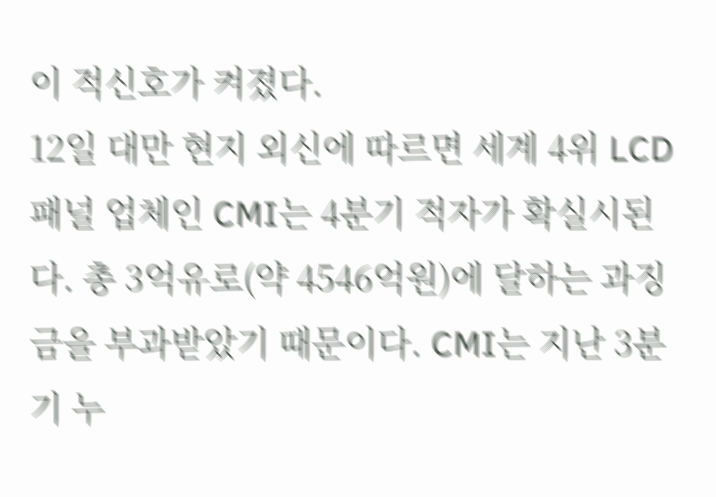이 적신호가 켜졌다.
12일 대만 현지 외신에 따르면 세계 4위 LCD 패널 업체인 CMI는 4분기 적자가 확실시된다. 총 3억유로(약 4546억원)에 달하는 과징금을 부과받았기 때문이다. CMI는 지난 3분기 누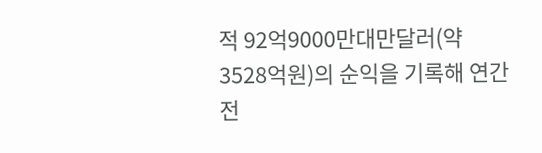적 92억9000만대만달러(약 3528억원)의 순익을 기록해 연간 전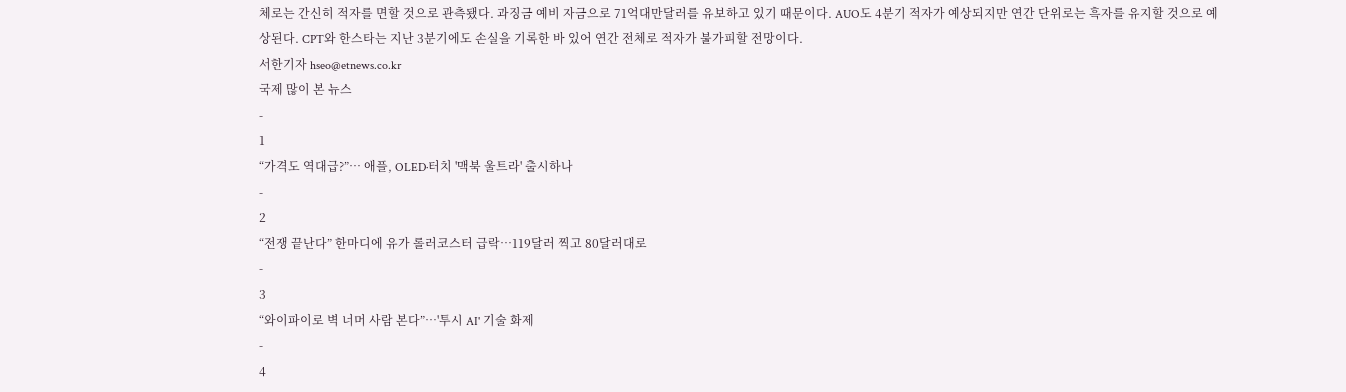체로는 간신히 적자를 면할 것으로 관측됐다. 과징금 예비 자금으로 71억대만달러를 유보하고 있기 때문이다. AUO도 4분기 적자가 예상되지만 연간 단위로는 흑자를 유지할 것으로 예상된다. CPT와 한스타는 지난 3분기에도 손실을 기록한 바 있어 연간 전체로 적자가 불가피할 전망이다.
서한기자 hseo@etnews.co.kr
국제 많이 본 뉴스
-
1
“가격도 역대급?”… 애플, OLED·터치 '맥북 울트라' 출시하나
-
2
“전쟁 끝난다” 한마디에 유가 롤러코스터 급락…119달러 찍고 80달러대로
-
3
“와이파이로 벽 너머 사람 본다”…'투시 AI' 기술 화제
-
4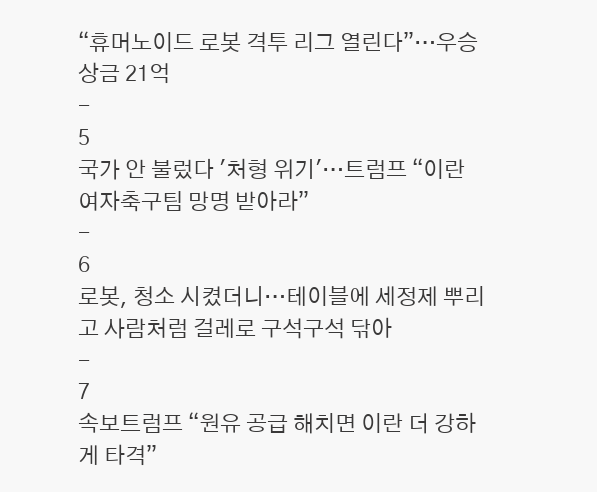“휴머노이드 로봇 격투 리그 열린다”…우승 상금 21억
-
5
국가 안 불렀다 '처형 위기'…트럼프 “이란 여자축구팀 망명 받아라”
-
6
로봇, 청소 시켰더니…테이블에 세정제 뿌리고 사람처럼 걸레로 구석구석 닦아
-
7
속보트럼프 “원유 공급 해치면 이란 더 강하게 타격”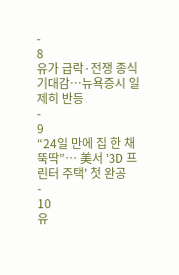-
8
유가 급락·전쟁 종식 기대감…뉴욕증시 일제히 반등
-
9
“24일 만에 집 한 채 뚝딱”… 美서 '3D 프린터 주택' 첫 완공
-
10
유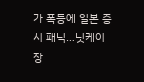가 폭등에 일본 증시 패닉…닛케이 장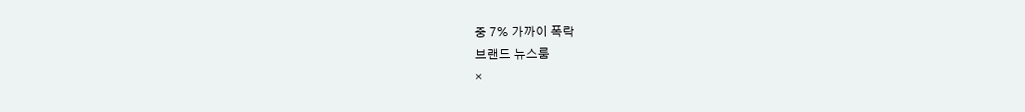중 7% 가까이 폭락
브랜드 뉴스룸
×